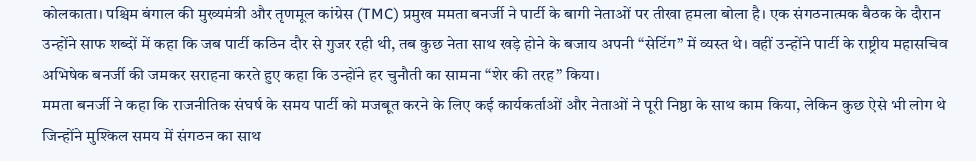कोलकाता। पश्चिम बंगाल की मुख्यमंत्री और तृणमूल कांग्रेस (TMC) प्रमुख ममता बनर्जी ने पार्टी के बागी नेताओं पर तीखा हमला बोला है। एक संगठनात्मक बैठक के दौरान उन्होंने साफ शब्दों में कहा कि जब पार्टी कठिन दौर से गुजर रही थी, तब कुछ नेता साथ खड़े होने के बजाय अपनी “सेटिंग” में व्यस्त थे। वहीं उन्होंने पार्टी के राष्ट्रीय महासचिव अभिषेक बनर्जी की जमकर सराहना करते हुए कहा कि उन्होंने हर चुनौती का सामना “शेर की तरह” किया।
ममता बनर्जी ने कहा कि राजनीतिक संघर्ष के समय पार्टी को मजबूत करने के लिए कई कार्यकर्ताओं और नेताओं ने पूरी निष्ठा के साथ काम किया, लेकिन कुछ ऐसे भी लोग थे जिन्होंने मुश्किल समय में संगठन का साथ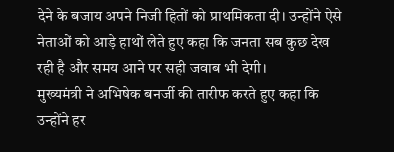देने के बजाय अपने निजी हितों को प्राथमिकता दी। उन्होंने ऐसे नेताओं को आड़े हाथों लेते हुए कहा कि जनता सब कुछ देख रही है और समय आने पर सही जवाब भी देगी।
मुख्यमंत्री ने अभिषेक बनर्जी की तारीफ करते हुए कहा कि उन्होंने हर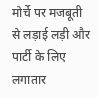मोर्चे पर मजबूती से लड़ाई लड़ी और पार्टी के लिए लगातार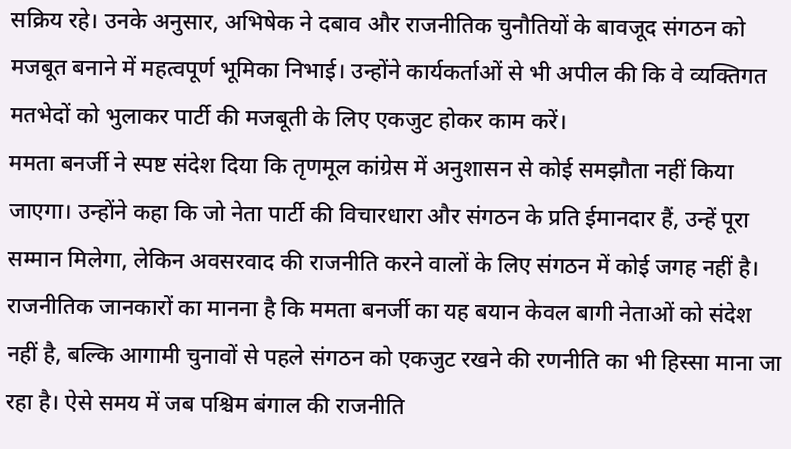सक्रिय रहे। उनके अनुसार, अभिषेक ने दबाव और राजनीतिक चुनौतियों के बावजूद संगठन को मजबूत बनाने में महत्वपूर्ण भूमिका निभाई। उन्होंने कार्यकर्ताओं से भी अपील की कि वे व्यक्तिगत मतभेदों को भुलाकर पार्टी की मजबूती के लिए एकजुट होकर काम करें।
ममता बनर्जी ने स्पष्ट संदेश दिया कि तृणमूल कांग्रेस में अनुशासन से कोई समझौता नहीं किया जाएगा। उन्होंने कहा कि जो नेता पार्टी की विचारधारा और संगठन के प्रति ईमानदार हैं, उन्हें पूरा सम्मान मिलेगा, लेकिन अवसरवाद की राजनीति करने वालों के लिए संगठन में कोई जगह नहीं है। राजनीतिक जानकारों का मानना है कि ममता बनर्जी का यह बयान केवल बागी नेताओं को संदेश नहीं है, बल्कि आगामी चुनावों से पहले संगठन को एकजुट रखने की रणनीति का भी हिस्सा माना जा रहा है। ऐसे समय में जब पश्चिम बंगाल की राजनीति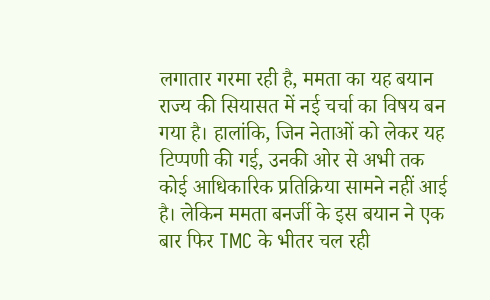लगातार गरमा रही है, ममता का यह बयान राज्य की सियासत में नई चर्चा का विषय बन गया है। हालांकि, जिन नेताओं को लेकर यह टिप्पणी की गई, उनकी ओर से अभी तक कोई आधिकारिक प्रतिक्रिया सामने नहीं आई है। लेकिन ममता बनर्जी के इस बयान ने एक बार फिर TMC के भीतर चल रही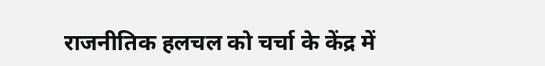राजनीतिक हलचल को चर्चा के केंद्र में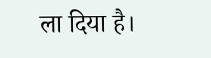ला दिया है।